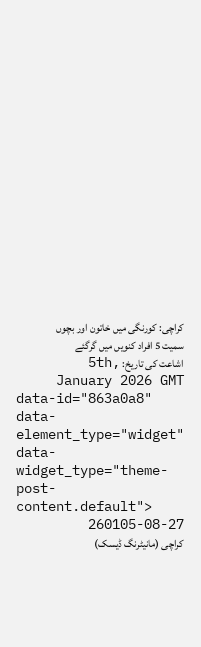کراچی: کورنگی میں خاتون اور بچوں سمیت 5 افراد کنویں میں گرگئے
اشاعت کی تاریخ: 5th, January 2026 GMT
data-id="863a0a8" data-element_type="widget" data-widget_type="theme-post-content.default">
260105-08-27
کراچی (مانیٹرنگ ڈیسک)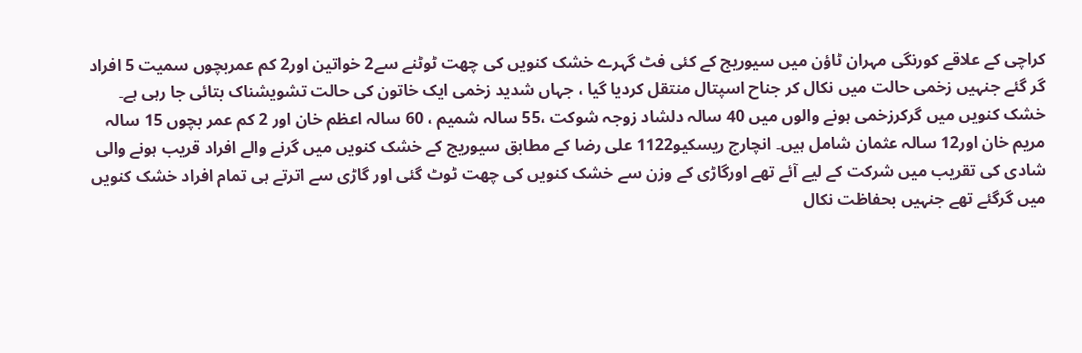کراچی کے علاقے کورنگی مہران ٹاؤن میں سیوریج کے کئی فٹ گہرے خشک کنویں کی چھت ٹوٹنے سے2 خواتین اور2 کم عمربچوں سمیت 5 افراد گر گئے جنہیں زخمی حالت میں نکال کر جناح اسپتال منتقل کردیا گیا ، جہاں شدید زخمی ایک خاتون کی حالت تشویشناک بتائی جا رہی ہے۔ خشک کنویں میں گرکرزخمی ہونے والوں میں 40 سالہ دلشاد زوجہ شوکت ،55 سالہ شمیم ، 60 سالہ اعظم خان اور 2 کم عمر بچوں 15 سالہ مریم خان اور12 سالہ عثمان شامل ہیں۔ انچارج ریسکیو1122 علی رضا کے مطابق سیوریج کے خشک کنویں میں گرنے والے افراد قریب ہونے والی شادی کی تقریب میں شرکت کے لیے آئے تھے اورگاڑی کے وزن سے خشک کنویں کی چھت ٹوٹ گئی اور گاڑی سے اترتے ہی تمام افراد خشک کنویں میں گرگئے تھے جنہیں بحفاظت نکال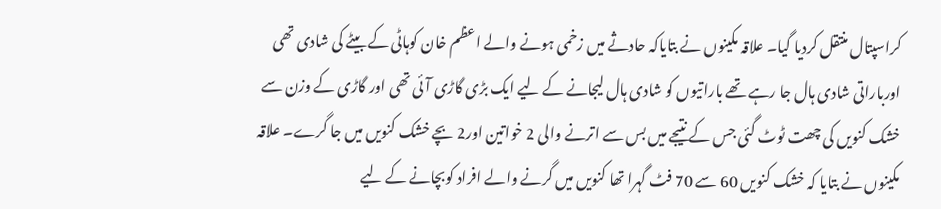کراسپتال منتقل کردیا گیا۔ علاقہ مکینوں نے بتایاکہ حادثے میں زخمی ہونے والے اعظم خان کوہاٹی کے بیٹے کی شادی تھی اورباراتی شادی ہال جا رہے تھے باراتیوں کو شادی ہال لیجانے کے لیے ایک بڑی گاڑی آئی تھی اور گاڑی کے وزن سے خشک کنویں کی چھت ٹوٹ گئی جس کے نتیجے میں بس سے اترنے والی 2 خواتین اور2 بچے خشک کنویں میں جا گرے۔ علاقہ مکینوں نے بتایا کہ خشک کنویں 60 سے 70 فٹ گہرا تھا کنویں میں گرنے والے افراد کوبچانے کے لیے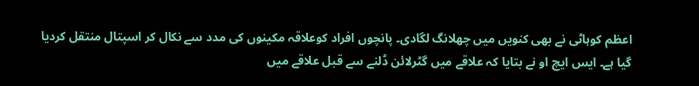اعظم کوہاٹی نے بھی کنویں میں چھلانگ لگادی۔ پانچوں افراد کوعلاقہ مکینوں کی مدد سے نکال کر اسپتال منتقل کردیا گیا ہے۔ ایس ایچ او نے بتایا کہ علاقے میں گٹرلائن ڈلنے سے قبل علاقے میں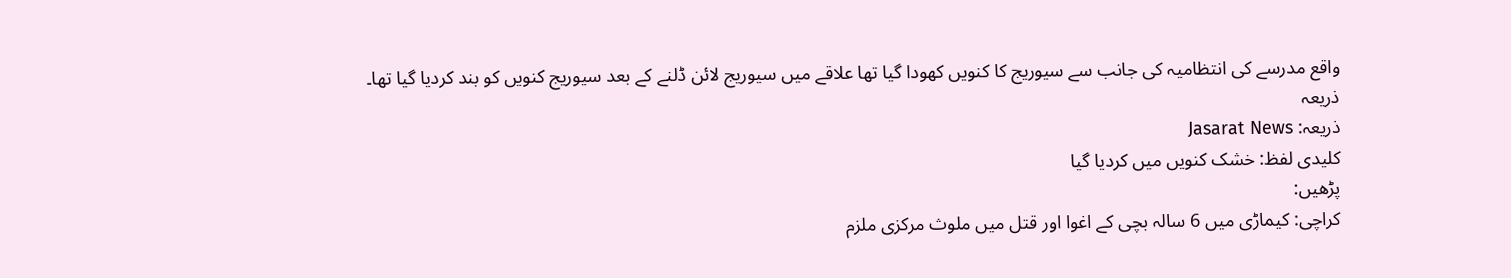واقع مدرسے کی انتظامیہ کی جانب سے سیوریج کا کنویں کھودا گیا تھا علاقے میں سیوریج لائن ڈلنے کے بعد سیوریج کنویں کو بند کردیا گیا تھا۔
ذریعہ
ذریعہ: Jasarat News
کلیدی لفظ: خشک کنویں میں کردیا گیا
پڑھیں:
کراچی: کیماڑی میں 6 سالہ بچی کے اغوا اور قتل میں ملوث مرکزی ملزم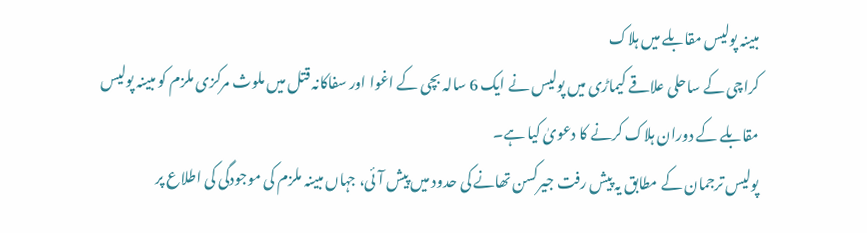مبینہ پولیس مقابلے میں ہلاک
کراچی کے ساحلی علاقے کیماڑی میں پولیس نے ایک 6 سالہ بچی کے اغوا اور سفاکانہ قتل میں ملوث مرکزی ملزم کو مبینہ پولیس مقابلے کے دوران ہلاک کرنے کا دعویٰ کیا ہے۔
پولیس ترجمان کے مطابق یہ پیش رفت جیرکسن تھانے کی حدود میں پیش آئی، جہاں مبینہ ملزم کی موجودگی کی اطلاع پر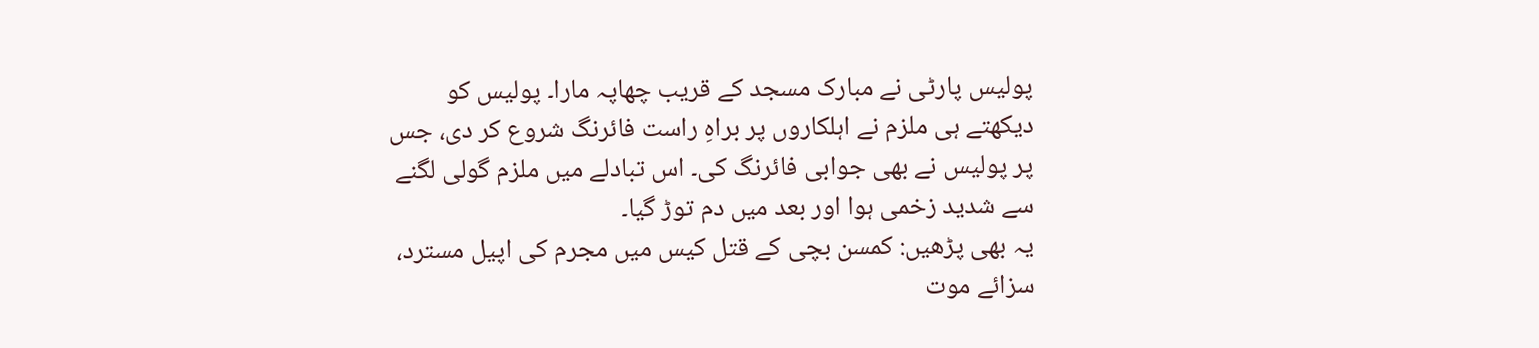پولیس پارٹی نے مبارک مسجد کے قریب چھاپہ مارا۔ پولیس کو دیکھتے ہی ملزم نے اہلکاروں پر براہِ راست فائرنگ شروع کر دی، جس پر پولیس نے بھی جوابی فائرنگ کی۔ اس تبادلے میں ملزم گولی لگنے سے شدید زخمی ہوا اور بعد میں دم توڑ گیا۔
یہ بھی پڑھیں: کمسن بچی کے قتل کیس میں مجرم کی اپیل مسترد، سزائے موت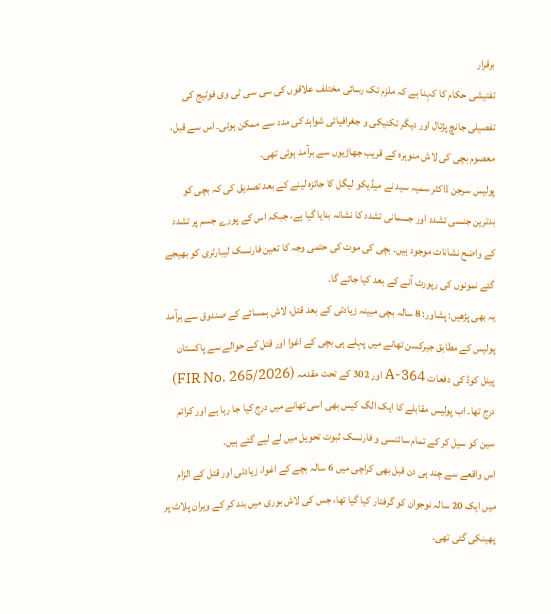برقرار
تفتیشی حکام کا کہنا ہے کہ ملزم تک رسائی مختلف علاقوں کی سی سی ٹی وی فوٹیج کی تفصیلی جانچ پڑتال اور دیگر تکنیکی و جغرافیائی شواہد کی مدد سے ممکن ہوئی۔ اس سے قبل، معصوم بچی کی لاش منوہرہ کے قریب جھاڑیوں سے برآمد ہوئی تھی۔
پولیس سرجن ڈاکٹر سمیہ سید نے میڈیکو لیگل کا جائزہ لینے کے بعد تصدیق کی کہ بچی کو بدترین جنسی تشدد اور جسمانی تشدد کا نشانہ بنایا گیا ہے، جبکہ اس کے پورے جسم پر تشدد کے واضح نشانات موجود ہیں۔ بچی کی موت کی حتمی وجہ کا تعین فارنسک لیبارٹری کو بھیجے گئے نمونوں کی رپورٹ آنے کے بعد کیا جائے گا۔
یہ بھی پڑھیں: پشاور: 8 سالہ بچی مبینہ زیادتی کے بعد قتل، لاش ہمسائے کے صندوق سے برآمد
پولیس کے مطابق جیرکسن تھانے میں پہلے ہی بچی کے اغوا اور قتل کے حوالے سے پاکستان پینل کوڈ کی دفعات 364-A اور 302 کے تحت مقدمہ (FIR No. 265/2026) درج تھا۔ اب پولیس مقابلے کا ایک الگ کیس بھی اسی تھانے میں درج کیا جا رہا ہے اور کرائم سین کو سیل کر کے تمام سائنسی و فارنسک ثبوت تحویل میں لے لیے گئے ہیں۔
اس واقعے سے چند ہی دن قبل بھی کراچی میں 6 سالہ بچے کے اغوا، زیادتی اور قتل کے الزام میں ایک 20 سالہ نوجوان کو گرفتار کیا گیا تھا، جس کی لاش بوری میں بند کر کے ویران پلاٹ پر پھینکی گئی تھی۔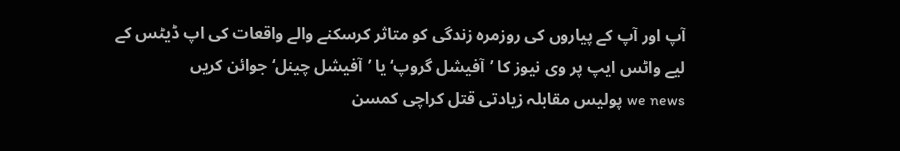آپ اور آپ کے پیاروں کی روزمرہ زندگی کو متاثر کرسکنے والے واقعات کی اپ ڈیٹس کے لیے واٹس ایپ پر وی نیوز کا ’آفیشل گروپ‘ یا ’آفیشل چینل‘ جوائن کریں
we news پولیس مقابلہ زیادتی قتل کراچی کمسن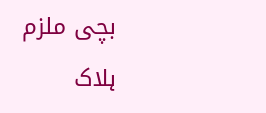بچی ملزم ہلاک